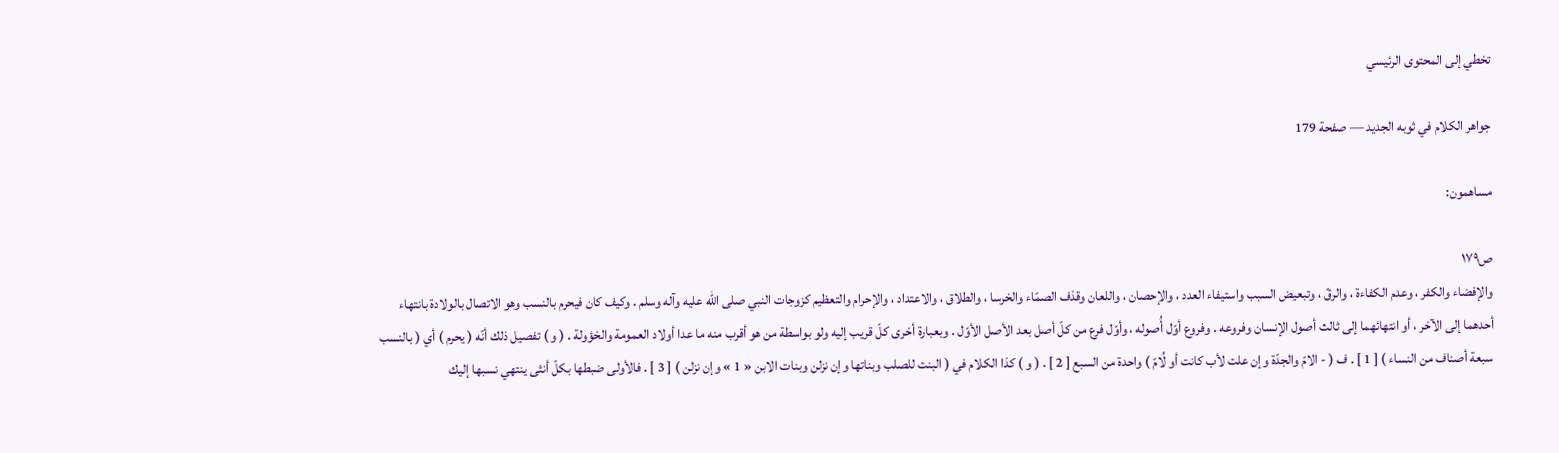تخطي إلى المحتوى الرئيسي

جواهر الكلام في ثوبه الجديد — صفحة 179

مساهمون:

ص١٧٩
والإفضاء والكفر ، وعدم الكفاءة ، والرقّ ، وتبعيض السبب واستيفاء العدد ، والإحصان ، واللعان وقذف الصمّاء والخرسا ، والطلاق ، والاعتداد ، والإحرام والتعظيم كزوجات النبي صلى الله عليه وآله وسلم . وكيف كان فيحرم بالنسب وهو الاتصال بالولادة بانتهاء أحدهما إلى الآخر ، أو انتهائهما إلى ثالث أصول الإنسان وفروعه . وفروع أوّل أُصوله ، وأوّل فرع من كلّ أصل بعد الأصل الأوّل . وبعبارة أخرى كلّ قريب إليه ولو بواسطة من هو أقرب منه ما عدا أولاد العمومة والخؤولة . ( و ) تفصيل ذلك أنّه ( يحرم ) أي ( بالنسب سبعة أصناف من النساء ) [ 1 ] . ف ( - الامّ والجدّة وإن علت لأب كانت أو لُامّ ) واحدة من السبع [ 2 ] . ( و ) كذا الكلام في ( البنت للصلب وبناتها وإن نزلن وبنات الابن « 1 » وإن نزلن ) [ 3 ] . فالأولى ضبطها بكلّ أنثى ينتهي نسبها إليك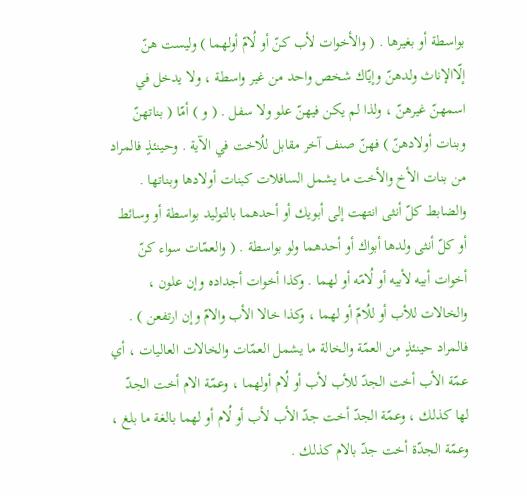بواسطة أو بغيرها . ( والأخوات لأب كنّ أو لُامّ أولهما ) وليست هنّ إلّاالإناث ولدهنّ وإيّاك شخص واحد من غير واسطة ، ولا يدخل في اسمهنّ غيرهنّ ، ولذا لم يكن فيهنّ علو ولا سفل . ( و ) أمّا ( بناتهنّ وبنات أولادهنّ ) فهنّ صنف آخر مقابل للُاخت في الآية . وحينئذٍ فالمراد من بنات الأخ والأخت ما يشمل السافلات كبنات أولادها وبناتها . والضابط كلّ أنثى انتهت إلى أبويك أو أحدهما بالتوليد بواسطة أو وسائط أو كلّ أنثى ولدها أبواك أو أحدهما ولو بواسطة . ( والعمّات سواء كنّ أخوات أبيه لأبيه أو لُامّه أو لهما . وكذا أخوات أجداده وإن علون ، والخالات للأب أو للُامّ أو لهما ، وكذا خالا الأب والامّ وإن ارتفعن ) . فالمراد حينئذٍ من العمّة والخالة ما يشمل العمّات والخالات العاليات ، أي عمّة الأب أخت الجدّ للأب لأب أو لُام أولهما ، وعمّة الام أخت الجدّ لها كذلك ، وعمّة الجدّ أخت جدّ الأب لأب أو لُام أو لهما بالغة ما بلغ ، وعمّة الجدّة أخت جدّ بالام كذلك .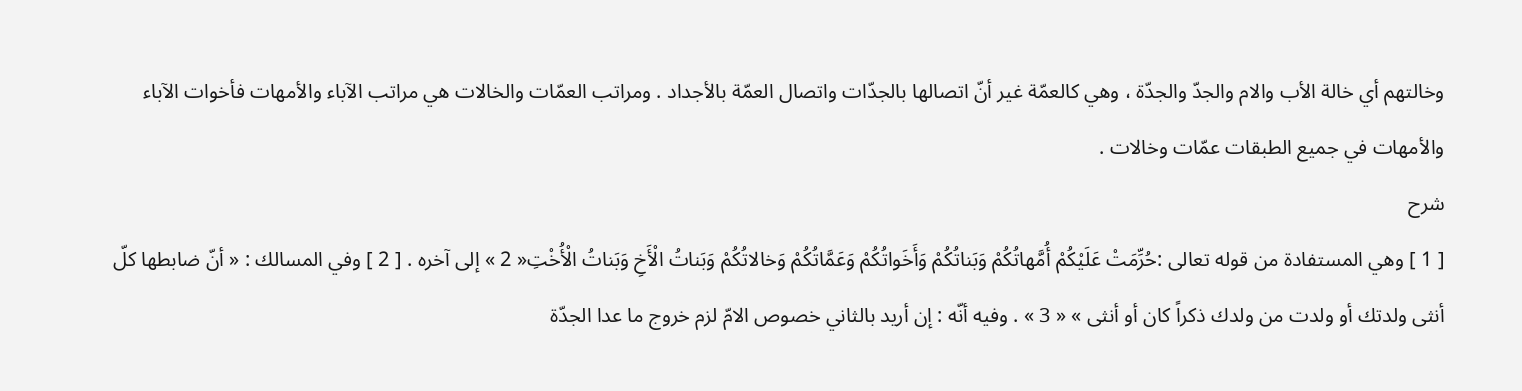وخالتهم أي خالة الأب والام والجدّ والجدّة ، وهي كالعمّة غير أنّ اتصالها بالجدّات واتصال العمّة بالأجداد . ومراتب العمّات والخالات هي مراتب الآباء والأمهات فأخوات الآباء والأمهات في جميع الطبقات عمّات وخالات .
شرح
[ 1 ] وهي المستفادة من قوله تعالى :حُرِّمَتْ عَلَيْكُمْ أُمَّهاتُكُمْ وَبَناتُكُمْ وَأَخَواتُكُمْ وَعَمَّاتُكُمْ وَخالاتُكُمْ وَبَناتُ الْأَخِ وَبَناتُ الْأُخْتِ« 2 » إلى آخره . [ 2 ] وفي المسالك : « أنّ ضابطها كلّ أنثى ولدتك أو ولدت من ولدك ذكراً كان أو أنثى » « 3 » . وفيه أنّه : إن أريد بالثاني خصوص الامّ لزم خروج ما عدا الجدّة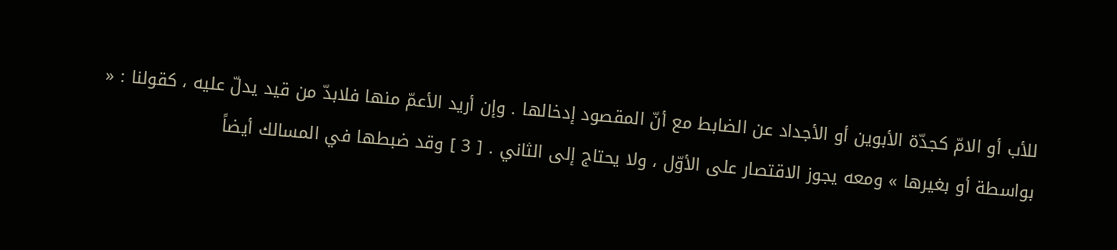للأب أو الامّ كجدّة الأبوين أو الأجداد عن الضابط مع أنّ المقصود إدخالها . وإن أريد الأعمّ منها فلابدّ من قيد يدلّ عليه ، كقولنا : « بواسطة أو بغيرها » ومعه يجوز الاقتصار على الأوّل ، ولا يحتاج إلى الثاني . [ 3 ] وقد ضبطها في المسالك أيضاً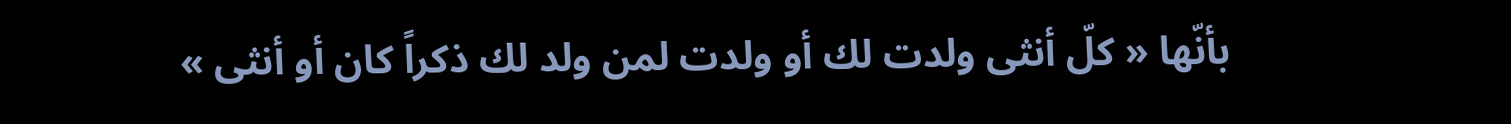بأنّها « كلّ أنثى ولدت لك أو ولدت لمن ولد لك ذكراً كان أو أنثى »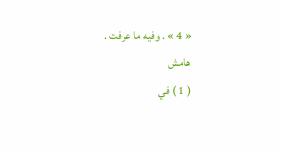« 4 » . وفيه ما عرفت .
هامش
( 1 ) في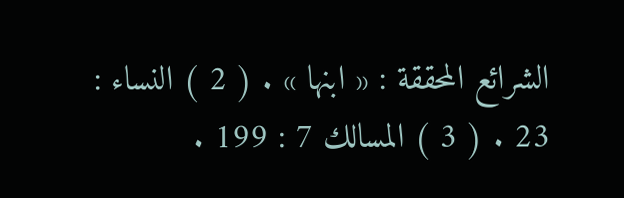الشرائع المحققة : « ابنها » . ( 2 ) النساء : 23 . ( 3 ) المسالك 7 : 199 .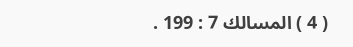( 4 ) المسالك 7 : 199 .